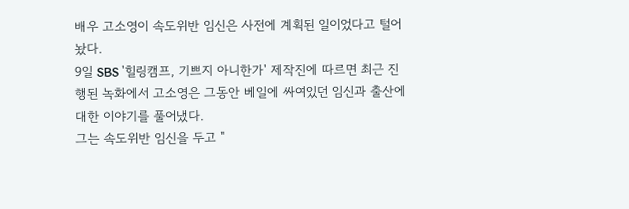배우 고소영이 속도위반 임신은 사전에 계획된 일이었다고 털어놨다.
9일 SBS '힐링캠프, 기쁘지 아니한가' 제작진에 따르면 최근 진행된 녹화에서 고소영은 그동안 베일에 싸여있던 임신과 출산에 대한 이야기를 풀어냈다.
그는 속도위반 임신을 두고 "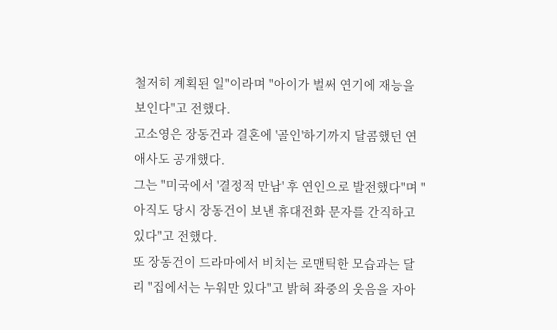철저히 계획된 일"이라며 "아이가 벌써 연기에 재능을 보인다"고 전했다.
고소영은 장동건과 결혼에 '골인'하기까지 달콤했던 연애사도 공개했다.
그는 "미국에서 '결정적 만남' 후 연인으로 발전했다"며 "아직도 당시 장동건이 보낸 휴대전화 문자를 간직하고 있다"고 전했다.
또 장동건이 드라마에서 비치는 로맨틱한 모습과는 달리 "집에서는 누워만 있다"고 밝혀 좌중의 웃음을 자아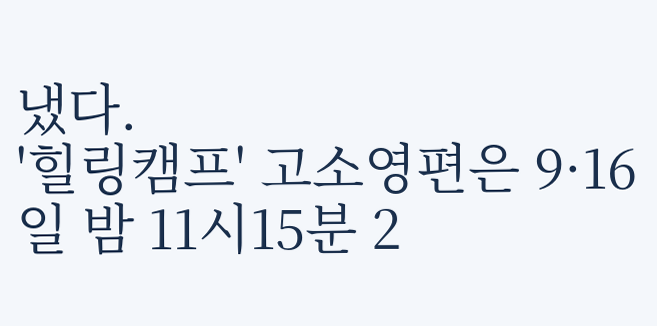냈다.
'힐링캠프' 고소영편은 9·16일 밤 11시15분 2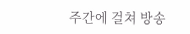주간에 걸쳐 방송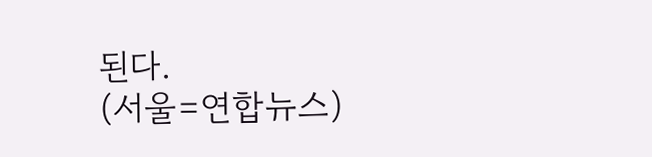된다.
(서울=연합뉴스)